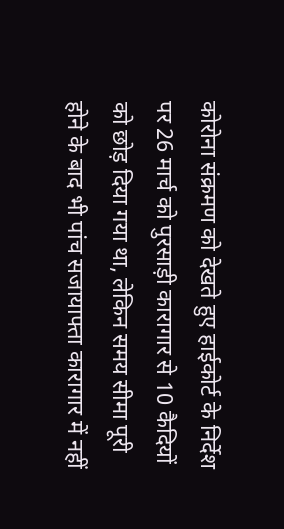कोरोना संक्रमण को देखते हुए हाईकोर्ट के निर्देश पर 26 मार्च को पुरसाड़ी कारागार से 10 कैदियों को छोड़ दिया गया था, लेकिन समय सीमा पूरी होने के बाद भी पांच सजायाफ्ता कारागार में नहीं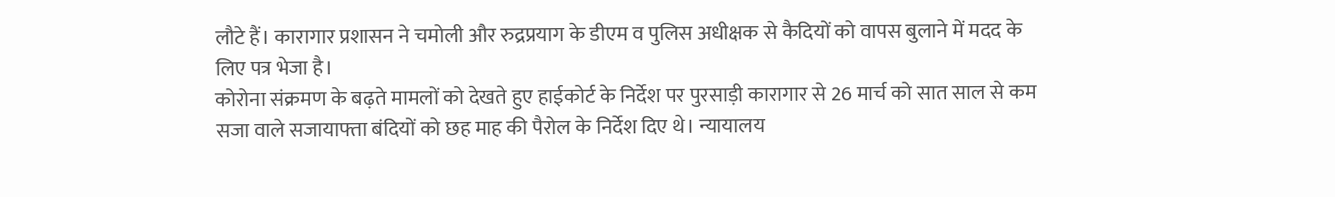लौटे हैं। कारागार प्रशासन ने चमोली और रुद्रप्रयाग के डीएम व पुलिस अधीक्षक से कैदियों को वापस बुलाने में मदद के लिए पत्र भेजा है।
कोरोना संक्रमण के बढ़ते मामलों को देखते हुए हाईकोर्ट के निर्देश पर पुरसाड़ी कारागार से 26 मार्च को सात साल से कम सजा वाले सजायाफ्ता बंदियों को छह माह की पैरोल के निर्देश दिए थे। न्यायालय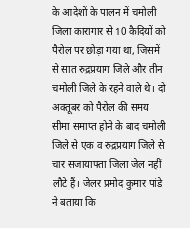के आदेशों के पालन में चमोली जिला कारागार से 10 कैदियों को पैरोल पर छोड़ा गया था, जिसमें से सात रुद्रप्रयाग जिले और तीन चमोली जिले के रहने वाले थे। दो अक्तूबर को पैरोल की समय सीमा समाप्त होने के बाद चमोली जिले से एक व रुद्रप्रयाग जिले से चार सजायाफ्ता जिला जेल नहीं लौटे हैं। जेलर प्रमोद कुमार पांडे ने बताया कि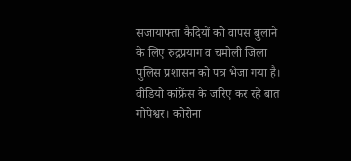सजायाफ्ता कैदियों को वापस बुलाने के लिए रुद्रप्रयाग व चमोली जिला पुलिस प्रशासन को पत्र भेजा गया है।
वीडियो कांफ्रेंस के जरिए कर रहे बात
गोपेश्वर। कोरोना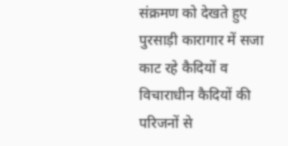संक्रमण को देखते हुए पुरसाड़ी कारागार में सजा काट रहे कैदियों व विचाराधीन कैदियों की परिजनों से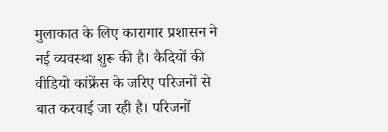मुलाकात के लिए कारागार प्रशासन ने नई व्यवस्था शुरू की है। कैदियों की वीडियो कांफ्रेंस के जरिए परिजनों से बात करवाई जा रही है। परिजनों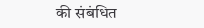की संबंधित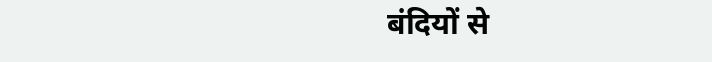बंदियों से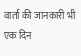वार्ता की जानकारी भी एक दिन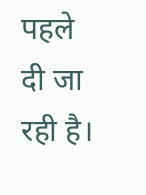पहले दी जा रही है।